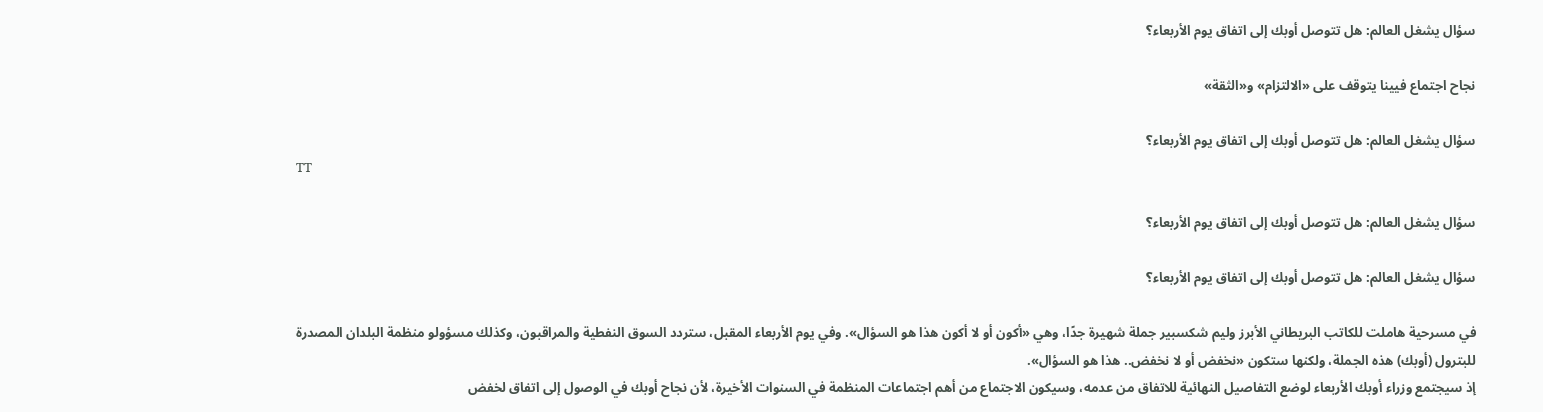سؤال يشغل العالم: هل تتوصل أوبك إلى اتفاق يوم الأربعاء؟

نجاح اجتماع فيينا يتوقف على «الالتزام» و«الثقة»

سؤال يشغل العالم: هل تتوصل أوبك إلى اتفاق يوم الأربعاء؟
TT

سؤال يشغل العالم: هل تتوصل أوبك إلى اتفاق يوم الأربعاء؟

سؤال يشغل العالم: هل تتوصل أوبك إلى اتفاق يوم الأربعاء؟

في مسرحية هاملت للكاتب البريطاني الأبرز وليم شكسبير جملة شهيرة جدًا، وهي «أكون أو لا أكون هذا هو السؤال». وفي يوم الأربعاء المقبل، ستردد السوق النفطية والمراقبون، وكذلك مسؤولو منظمة البلدان المصدرة للبترول (أوبك) هذه الجملة، ولكنها ستكون «نخفض أو لا نخفض.. هذا هو السؤال».
إذ سيجتمع وزراء أوبك الأربعاء لوضع التفاصيل النهائية للاتفاق من عدمه، وسيكون الاجتماع من أهم اجتماعات المنظمة في السنوات الأخيرة، لأن نجاح أوبك في الوصول إلى اتفاق لخفض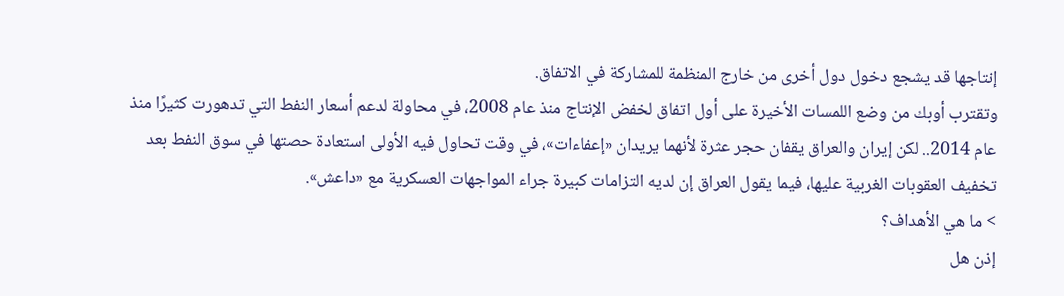إنتاجها قد يشجع دخول دول أخرى من خارج المنظمة للمشاركة في الاتفاق.
وتقترب أوبك من وضع اللمسات الأخيرة على أول اتفاق لخفض الإنتاج منذ عام 2008، في محاولة لدعم أسعار النفط التي تدهورت كثيرًا منذ عام 2014.. لكن إيران والعراق يقفان حجر عثرة لأنهما يريدان «إعفاءات»، في وقت تحاول فيه الأولى استعادة حصتها في سوق النفط بعد تخفيف العقوبات الغربية عليها، فيما يقول العراق إن لديه التزامات كبيرة جراء المواجهات العسكرية مع «داعش».
> ما هي الأهداف؟
إذن هل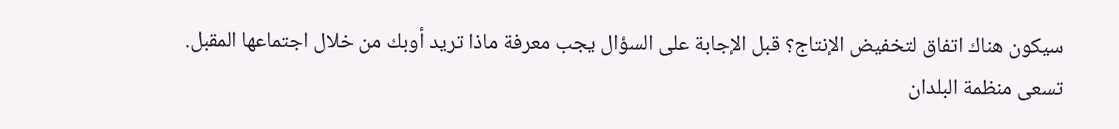سيكون هناك اتفاق لتخفيض الإنتاج؟ قبل الإجابة على السؤال يجب معرفة ماذا تريد أوبك من خلال اجتماعها المقبل.
تسعى منظمة البلدان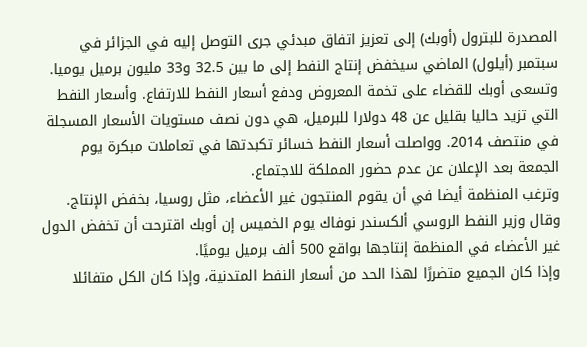المصدرة للبترول (أوبك) إلى تعزيز اتفاق مبدئي جرى التوصل إليه في الجزائر في سبتمبر (أيلول) الماضي سيخفض إنتاج النفط إلى ما بين 32.5 و33 مليون برميل يوميا.
وتسعى أوبك للقضاء على تخمة المعروض ودفع أسعار النفط للارتفاع. وأسعار النفط التي تزيد حاليا بقليل عن 48 دولارا للبرميل، هي دون نصف مستويات الأسعار المسجلة في منتصف 2014. وواصلت أسعار النفط خسائر تكبدتها في تعاملات مبكرة يوم الجمعة بعد الإعلان عن عدم حضور المملكة للاجتماع.
وترغب المنظمة أيضا في أن يقوم المنتجون غير الأعضاء، مثل روسيا، بخفض الإنتاج. وقال وزير النفط الروسي ألكسندر نوفاك يوم الخميس إن أوبك اقترحت أن تخفض الدول غير الأعضاء في المنظمة إنتاجها بواقع 500 ألف برميل يوميًا.
وإذا كان الجميع متضررًا لهذا الحد من أسعار النفط المتدنية، وإذا كان الكل متفائلا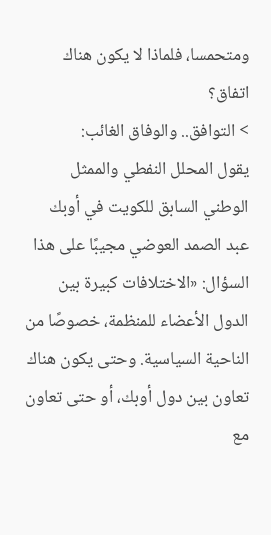ومتحمسا، فلماذا لا يكون هناك اتفاق؟
> التوافق.. والوفاق الغائب:
يقول المحلل النفطي والممثل الوطني السابق للكويت في أوبك عبد الصمد العوضي مجيبًا على هذا السؤال: «الاختلافات كبيرة بين الدول الأعضاء للمنظمة، خصوصًا من الناحية السياسية. وحتى يكون هناك تعاون بين دول أوبك، أو حتى تعاون مع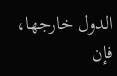الدول خارجها، فإن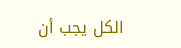الكل يجب أن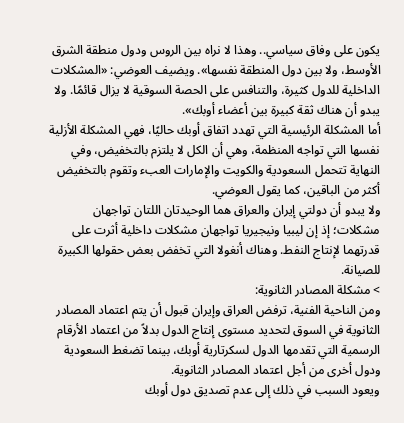يكون على وفاق سياسي.. وهذا لا نراه بين الروس ودول منطقة الشرق الأوسط، ولا بين دول المنطقة نفسها». ويضيف العوضي: «المشكلات الداخلية للدول كثيرة، والتنافس على الحصة السوقية لا يزال قائمًا. ولا يبدو أن هناك ثقة كبيرة بين أعضاء أوبك».
أما المشكلة الرئيسية التي تهدد اتفاق أوبك حاليًا، فهي المشكلة الأزلية نفسها التي تواجه المنظمة، وهي أن الكل لا يلتزم بالتخفيض، وفي النهاية تتحمل السعودية والكويت والإمارات العبء وتقوم بالتخفيض أكثر من الباقين، كما يقول العوضي.
ولا يبدو أن دولتي إيران والعراق هما الوحيدتان اللتان تواجهان مشكلات؛ إذ إن ليبيا ونيجيريا تواجهان مشكلات داخلية أثرت على قدرتهما لإنتاج النفط. وهناك أنغولا التي تخفض بعض حقولها الكبيرة للصيانة.
> مشكلة المصادر الثانوية:
ومن الناحية الفنية، ترفض العراق وإيران قبول أن يتم اعتماد المصادر الثانوية في السوق لتحديد مستوى إنتاج الدول بدلاً من اعتماد الأرقام الرسمية التي تقدمها الدول لسكرتارية أوبك، بينما تضغط السعودية ودول أخرى من أجل اعتماد المصادر الثانوية.
ويعود السبب في ذلك إلى عدم تصديق دول أوبك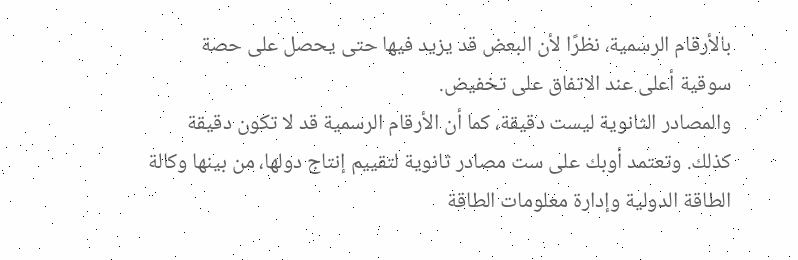بالأرقام الرسمية، نظرًا لأن البعض قد يزيد فيها حتى يحصل على حصة سوقية أعلى عند الاتفاق على تخفيض.
والمصادر الثانوية ليست دقيقة، كما أن الأرقام الرسمية قد لا تكون دقيقة كذلك. وتعتمد أوبك على ست مصادر ثانوية لتقييم إنتاج دولها، من بينها وكالة الطاقة الدولية وإدارة معلومات الطاقة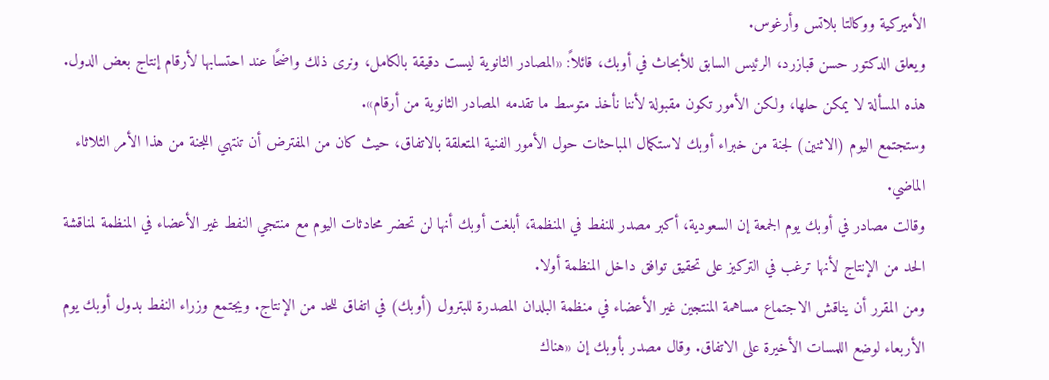الأميركية ووكالتا بلاتس وأرغوس.
ويعلق الدكتور حسن قبازرد، الرئيس السابق للأبحاث في أوبك، قائلاً: «المصادر الثانوية ليست دقيقة بالكامل، ونرى ذلك واضحًا عند احتسابها لأرقام إنتاج بعض الدول. هذه المسألة لا يمكن حلها، ولكن الأمور تكون مقبولة لأننا نأخذ متوسط ما تقدمه المصادر الثانوية من أرقام».
وستجتمع اليوم (الاثنين) لجنة من خبراء أوبك لاستكمال المباحثات حول الأمور الفنية المتعلقة بالاتفاق، حيث كان من المفترض أن تنتهي اللجنة من هذا الأمر الثلاثاء الماضي.
وقالت مصادر في أوبك يوم الجمعة إن السعودية، أكبر مصدر للنفط في المنظمة، أبلغت أوبك أنها لن تحضر محادثات اليوم مع منتجي النفط غير الأعضاء في المنظمة لمناقشة الحد من الإنتاج لأنها ترغب في التركيز على تحقيق توافق داخل المنظمة أولا.
ومن المقرر أن يناقش الاجتماع مساهمة المنتجين غير الأعضاء في منظمة البلدان المصدرة للبترول (أوبك) في اتفاق للحد من الإنتاج. ويجتمع وزراء النفط بدول أوبك يوم الأربعاء لوضع اللمسات الأخيرة على الاتفاق. وقال مصدر بأوبك إن «هناك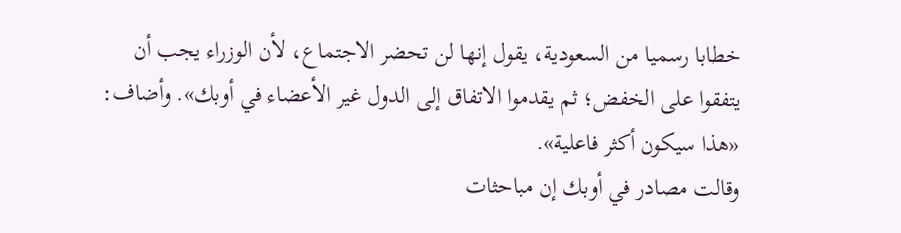خطابا رسميا من السعودية، يقول إنها لن تحضر الاجتماع، لأن الوزراء يجب أن يتفقوا على الخفض؛ ثم يقدموا الاتفاق إلى الدول غير الأعضاء في أوبك». وأضاف: «هذا سيكون أكثر فاعلية».
وقالت مصادر في أوبك إن مباحثات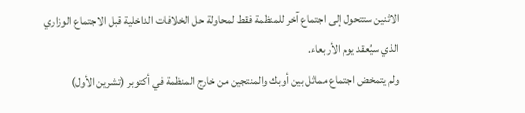الاثنين ستتحول إلى اجتماع آخر للمنظمة فقط لمحاولة حل الخلافات الداخلية قبل الاجتماع الوزاري الذي سيُعقد يوم الأربعاء.
ولم يتمخض اجتماع مماثل بين أوبك والمنتجين من خارج المنظمة في أكتوبر (تشرين الأول)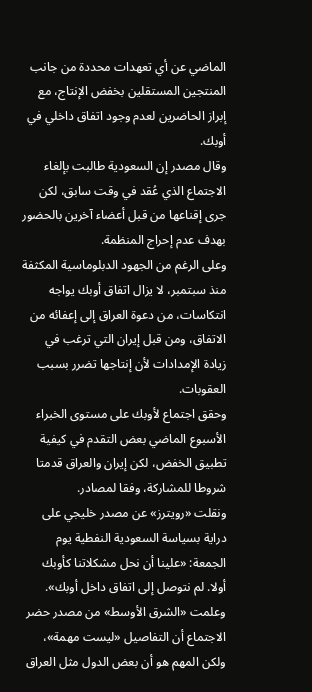الماضي عن أي تعهدات محددة من جانب المنتجين المستقلين بخفض الإنتاج، مع إبراز الحاضرين لعدم وجود اتفاق داخلي في أوبك.
وقال مصدر إن السعودية طالبت بإلغاء الاجتماع الذي عُقد في وقت سابق، لكن جرى إقناعها من قبل أعضاء آخرين بالحضور بهدف عدم إحراج المنظمة.
وعلى الرغم من الجهود الدبلوماسية المكثفة منذ سبتمبر، لا يزال اتفاق أوبك يواجه انتكاسات، من دعوة العراق إلى إعفائه من الاتفاق، ومن قبل إيران التي ترغب في زيادة الإمدادات لأن إنتاجها تضرر بسبب العقوبات.
وحقق اجتماع لأوبك على مستوى الخبراء الأسبوع الماضي بعض التقدم في كيفية تطبيق الخفض، لكن إيران والعراق قدمتا شروطا للمشاركة، وفقا لمصادر.
ونقلت «رويترز» عن مصدر خليجي على دراية بسياسة السعودية النفطية يوم الجمعة: «علينا أن نحل مشكلاتنا كأوبك أولا. لم نتوصل إلى اتفاق داخل أوبك».
وعلمت «الشرق الأوسط» من مصدر حضر الاجتماع أن التفاصيل «ليست مهمة»، ولكن المهم هو أن بعض الدول مثل العراق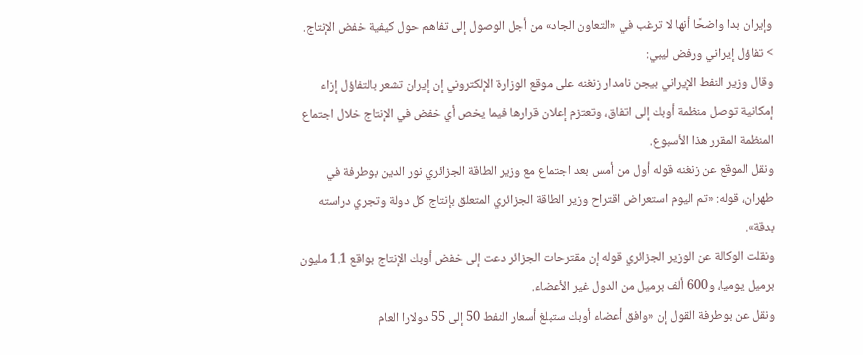وإيران بدا واضحًا أنها لا ترغب في «التعاون الجاد» من أجل الوصول إلى تفاهم حول كيفية خفض الإنتاج.
> تفاؤل إيراني ورفض ليبي:
وقال وزير النفط الإيراني بيجن نامدار زنغنه على موقع الوزارة الإلكتروني إن إيران تشعر بالتفاؤل إزاء إمكانية توصل منظمة أوبك إلى اتفاق، وتعتزم إعلان قرارها فيما يخص أي خفض في الإنتاج خلال اجتماع المنظمة المقرر هذا الأسبوع.
ونقل الموقع عن زنغنه قوله أول من أمس بعد اجتماع مع وزير الطاقة الجزائري نور الدين بوطرفة في طهران، قوله: «تم اليوم استعراض اقتراح وزير الطاقة الجزائري المتعلق بإنتاج كل دولة وتجري دراسته بدقة».
ونقلت الوكالة عن الوزير الجزائري قوله إن مقترحات الجزائر دعت إلى خفض أوبك الإنتاج بواقع 1.1 مليون برميل يوميا، و600 ألف برميل من الدول غير الأعضاء.
ونقل عن بوطرفة القول إن «وافق أعضاء أوبك ستبلغ أسعار النفط 50 إلى 55 دولارا العام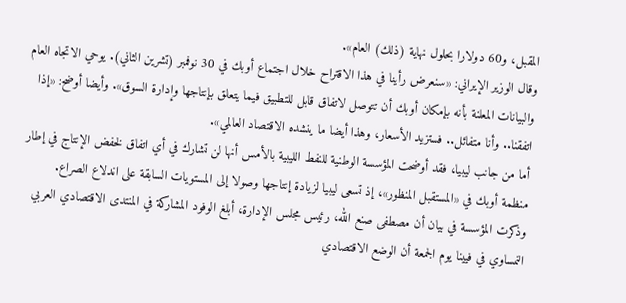المقبل، و60 دولارا بحلول نهاية (ذلك) العام».
وقال الوزير الإيراني: «سنعرض رأينا في هذا الاقتراح خلال اجتماع أوبك في 30 نوفمبر (تشرين الثاني). يوحي الاتجاه العام والبيانات المعلنة بأنه بإمكان أوبك أن تتوصل لاتفاق قابل للتطبيق فيما يتعلق بإنتاجها وإدارة السوق». وأيضا أوضح: «إذا اتفقنا.. وأنا متفائل.. فستزيد الأسعار، وهذا أيضا ما ينشده الاقتصاد العالمي».
أما من جانب ليبيا، فقد أوضحت المؤسسة الوطنية للنفط الليبية بالأمس أنها لن تشارك في أي اتفاق لخفض الإنتاج في إطار منظمة أوبك في «المستقبل المنظور»، إذ تسعى ليبيا لزيادة إنتاجها وصولا إلى المستويات السابقة على اندلاع الصراع.
وذكرت المؤسسة في بيان أن مصطفى صنع الله، رئيس مجلس الإدارة، أبلغ الوفود المشاركة في المنتدى الاقتصادي العربي النمساوي في فيينا يوم الجمعة أن الوضع الاقتصادي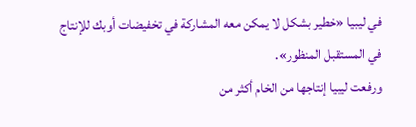في ليبيا «خطير بشكل لا يمكن معه المشاركة في تخفيضات أوبك للإنتاج في المستقبل المنظور».
ورفعت ليبيا إنتاجها من الخام أكثر من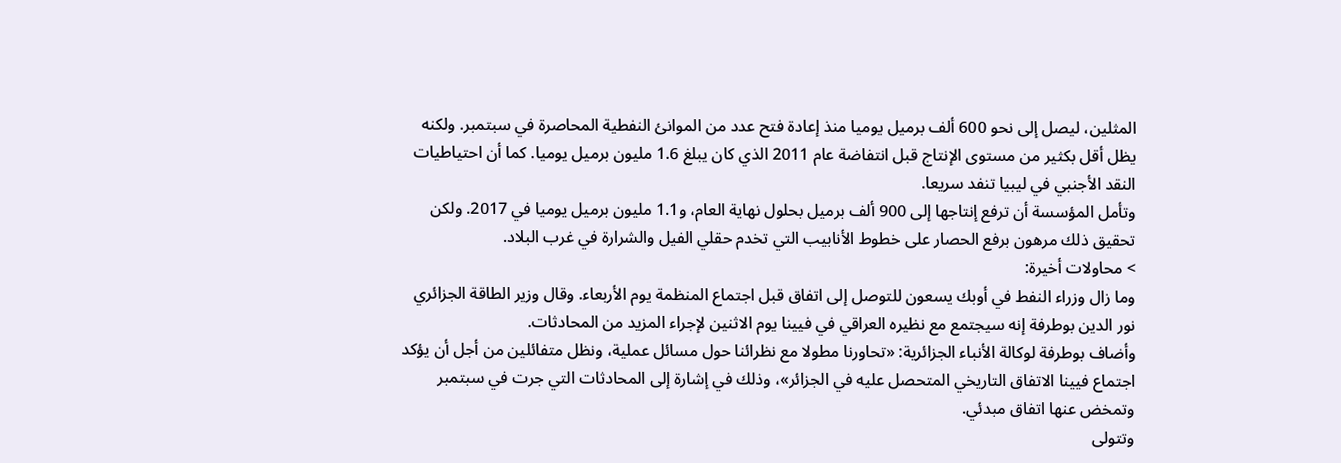المثلين، ليصل إلى نحو 600 ألف برميل يوميا منذ إعادة فتح عدد من الموانئ النفطية المحاصرة في سبتمبر. ولكنه يظل أقل بكثير من مستوى الإنتاج قبل انتفاضة عام 2011 الذي كان يبلغ 1.6 مليون برميل يوميا. كما أن احتياطيات النقد الأجنبي في ليبيا تنفد سريعا.
وتأمل المؤسسة أن ترفع إنتاجها إلى 900 ألف برميل بحلول نهاية العام، و1.1 مليون برميل يوميا في 2017. ولكن تحقيق ذلك مرهون برفع الحصار على خطوط الأنابيب التي تخدم حقلي الفيل والشرارة في غرب البلاد.
> محاولات أخيرة:
وما زال وزراء النفط في أوبك يسعون للتوصل إلى اتفاق قبل اجتماع المنظمة يوم الأربعاء. وقال وزير الطاقة الجزائري نور الدين بوطرفة إنه سيجتمع مع نظيره العراقي في فيينا يوم الاثنين لإجراء المزيد من المحادثات.
وأضاف بوطرفة لوكالة الأنباء الجزائرية: «تحاورنا مطولا مع نظرائنا حول مسائل عملية، ونظل متفائلين من أجل أن يؤكد اجتماع فيينا الاتفاق التاريخي المتحصل عليه في الجزائر»، وذلك في إشارة إلى المحادثات التي جرت في سبتمبر وتمخض عنها اتفاق مبدئي.
وتتولى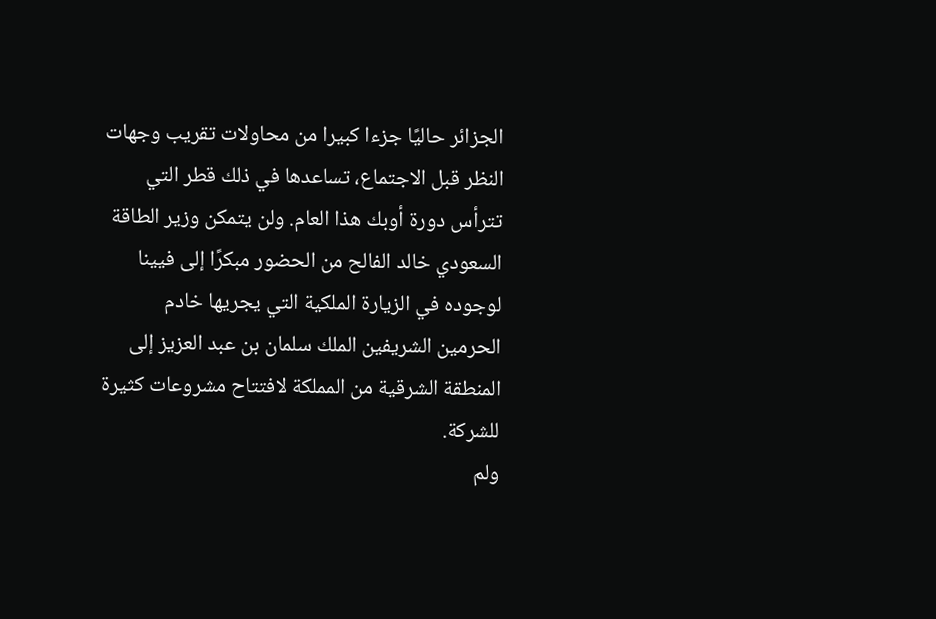الجزائر حاليًا جزءا كبيرا من محاولات تقريب وجهات النظر قبل الاجتماع، تساعدها في ذلك قطر التي تترأس دورة أوبك هذا العام. ولن يتمكن وزير الطاقة السعودي خالد الفالح من الحضور مبكرًا إلى فيينا لوجوده في الزيارة الملكية التي يجريها خادم الحرمين الشريفين الملك سلمان بن عبد العزيز إلى المنطقة الشرقية من المملكة لافتتاح مشروعات كثيرة للشركة.
ولم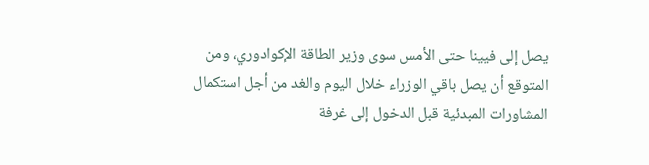يصل إلى فيينا حتى الأمس سوى وزير الطاقة الإكوادوري، ومن المتوقع أن يصل باقي الوزراء خلال اليوم والغد من أجل استكمال المشاورات المبدئية قبل الدخول إلى غرفة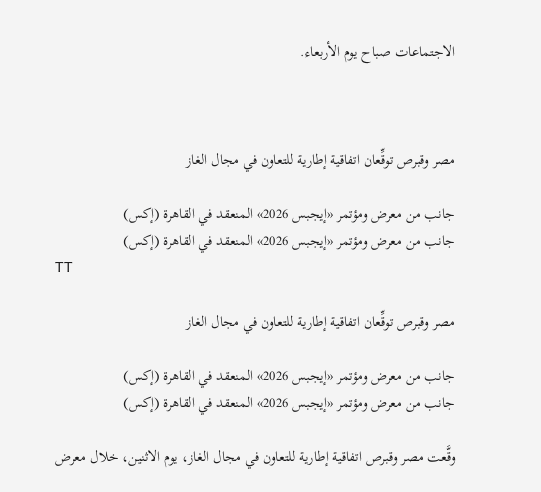الاجتماعات صباح يوم الأربعاء.



مصر وقبرص توقِّعان اتفاقية إطارية للتعاون في مجال الغاز

جانب من معرض ومؤتمر «إيجبس 2026» المنعقد في القاهرة (إكس)
جانب من معرض ومؤتمر «إيجبس 2026» المنعقد في القاهرة (إكس)
TT

مصر وقبرص توقِّعان اتفاقية إطارية للتعاون في مجال الغاز

جانب من معرض ومؤتمر «إيجبس 2026» المنعقد في القاهرة (إكس)
جانب من معرض ومؤتمر «إيجبس 2026» المنعقد في القاهرة (إكس)

وقَّعت مصر وقبرص اتفاقية إطارية للتعاون في مجال الغاز، يوم الاثنين، خلال معرض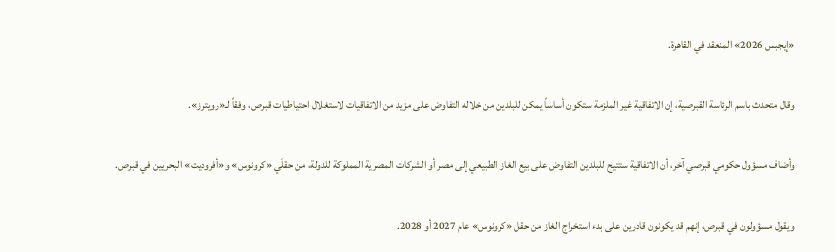«إيجبس 2026» المنعقد في القاهرة.

وقال متحدث باسم الرئاسة القبرصية، إن الاتفاقية غير الملزمة ستكون أساساً يمكن للبلدين من خلاله التفاوض على مزيد من الاتفاقيات لاستغلال احتياطيات قبرص، وفقاً لـ«رويترز».

وأضاف مسؤول حكومي قبرصي آخر، أن الاتفاقية ستتيح للبلدين التفاوض على بيع الغاز الطبيعي إلى مصر أو الشركات المصرية المملوكة للدولة، من حقلَي «كرونوس» و«أفروديت» البحريين في قبرص.

ويقول مسؤولون في قبرص، إنهم قد يكونون قادرين على بدء استخراج الغاز من حقل «كرونوس» عام 2027 أو 2028.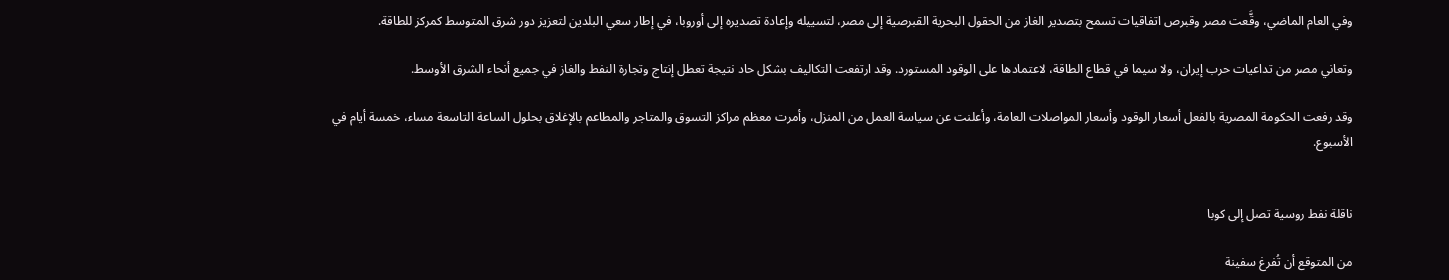وفي العام الماضي، وقَّعت مصر وقبرص اتفاقيات تسمح بتصدير الغاز من الحقول البحرية القبرصية إلى مصر، لتسييله وإعادة تصديره إلى أوروبا، في إطار سعي البلدين لتعزيز دور شرق المتوسط كمركز للطاقة.

وتعاني مصر من تداعيات حرب إيران، ولا سيما في قطاع الطاقة، لاعتمادها على الوقود المستورد. وقد ارتفعت التكاليف بشكل حاد نتيجة تعطل إنتاج وتجارة النفط والغاز في جميع أنحاء الشرق الأوسط.

وقد رفعت الحكومة المصرية بالفعل أسعار الوقود وأسعار المواصلات العامة، وأعلنت عن سياسة العمل من المنزل، وأمرت معظم مراكز التسوق والمتاجر والمطاعم بالإغلاق بحلول الساعة التاسعة مساء، خمسة أيام في الأسبوع.


ناقلة نفط روسية تصل إلى كوبا

من المتوقع أن تُفرغ سفينة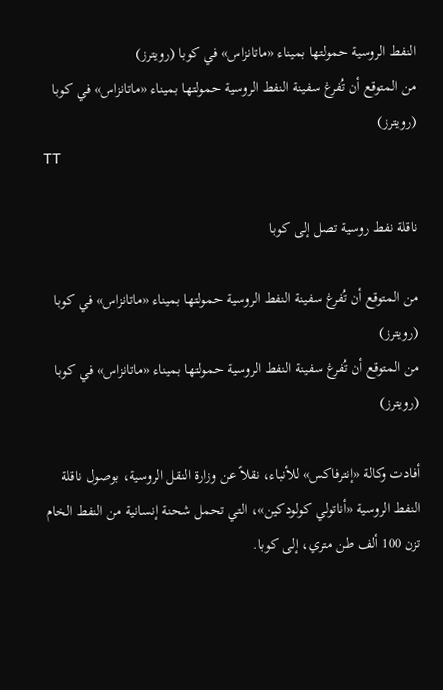النفط الروسية حمولتها بميناء «ماتانزاس» في كوبا (رويترز)
من المتوقع أن تُفرغ سفينة النفط الروسية حمولتها بميناء «ماتانزاس» في كوبا (رويترز)
TT

ناقلة نفط روسية تصل إلى كوبا

من المتوقع أن تُفرغ سفينة النفط الروسية حمولتها بميناء «ماتانزاس» في كوبا (رويترز)
من المتوقع أن تُفرغ سفينة النفط الروسية حمولتها بميناء «ماتانزاس» في كوبا (رويترز)

أفادت وكالة «إنترفاكس» للأنباء، نقلاً عن وزارة النقل الروسية، بوصول ناقلة النفط الروسية «أناتولي كولودكين»، التي تحمل شحنة إنسانية من النفط الخام تزن 100 ألف طن متري، إلى كوبا.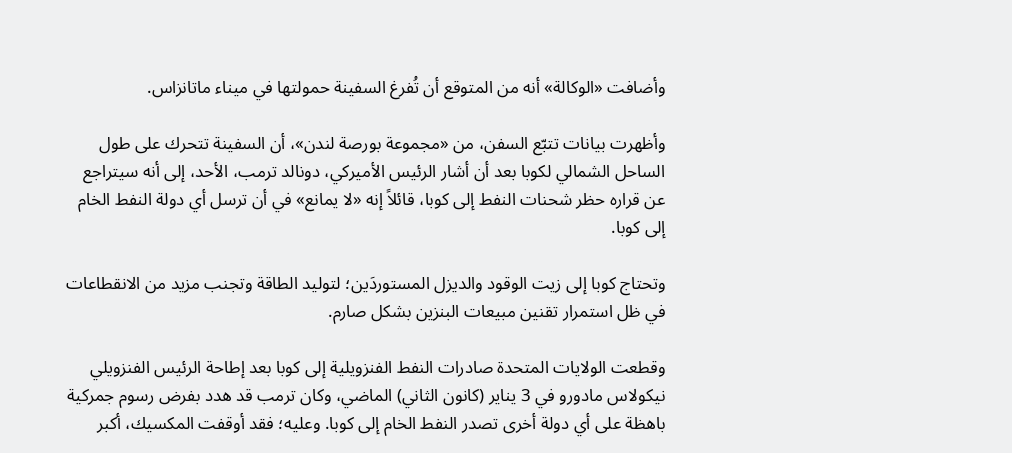وأضافت «الوكالة» أنه من المتوقع أن تُفرغ السفينة حمولتها في ميناء ماتانزاس.

وأظهرت بيانات تتبّع السفن، من «مجموعة بورصة لندن»، أن السفينة تتحرك على طول الساحل الشمالي لكوبا بعد أن أشار الرئيس الأميركي، دونالد ترمب، الأحد، إلى أنه سيتراجع عن قراره حظر شحنات النفط إلى كوبا، قائلاً إنه «لا يمانع» في أن ترسل أي دولة النفط الخام إلى كوبا.

وتحتاج كوبا إلى زيت الوقود والديزل المستوردَين؛ لتوليد الطاقة وتجنب مزيد من الانقطاعات في ظل استمرار تقنين مبيعات البنزين بشكل صارم.

وقطعت الولايات المتحدة صادرات النفط الفنزويلية إلى كوبا بعد إطاحة الرئيس الفنزويلي نيكولاس مادورو في 3 يناير (كانون الثاني) الماضي، وكان ترمب قد هدد بفرض رسوم جمركية باهظة على أي دولة أخرى تصدر النفط الخام إلى كوبا. وعليه؛ فقد أوقفت المكسيك، أكبر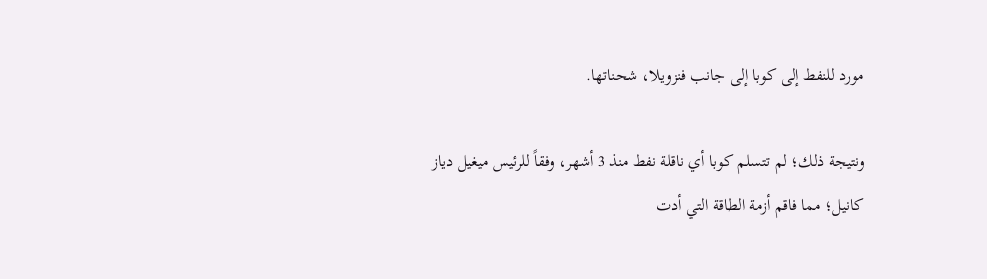مورد للنفط إلى كوبا إلى جانب فنزويلا، شحناتها.

ونتيجة ذلك؛ لم تتسلم كوبا أي ناقلة نفط منذ 3 أشهر، وفقاً للرئيس ميغيل دياز كانيل؛ مما فاقم أزمة الطاقة التي أدت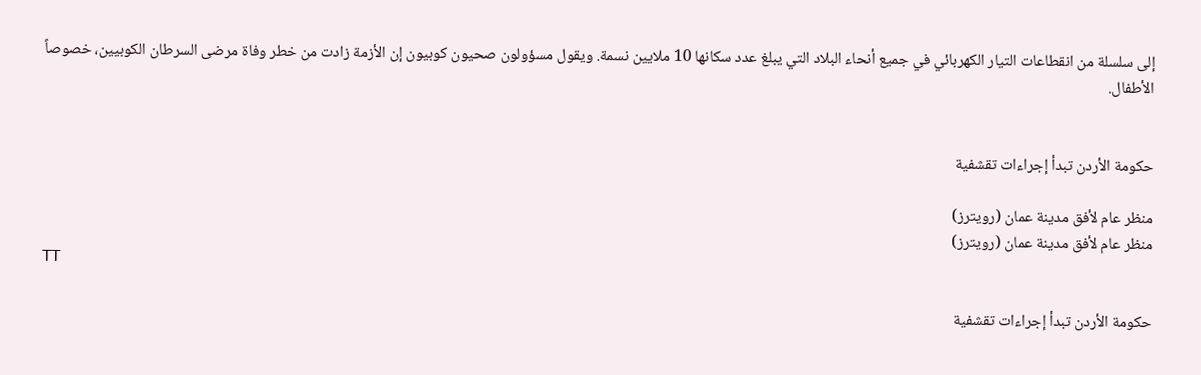إلى سلسلة من انقطاعات التيار الكهربائي في جميع أنحاء البلاد التي يبلغ عدد سكانها 10 ملايين نسمة. ويقول مسؤولون صحيون كوبيون إن الأزمة زادت من خطر وفاة مرضى السرطان الكوبيين، خصوصاً الأطفال.


حكومة الأردن تبدأ إجراءات تقشفية

منظر عام لأفق مدينة عمان (رويترز)
منظر عام لأفق مدينة عمان (رويترز)
TT

حكومة الأردن تبدأ إجراءات تقشفية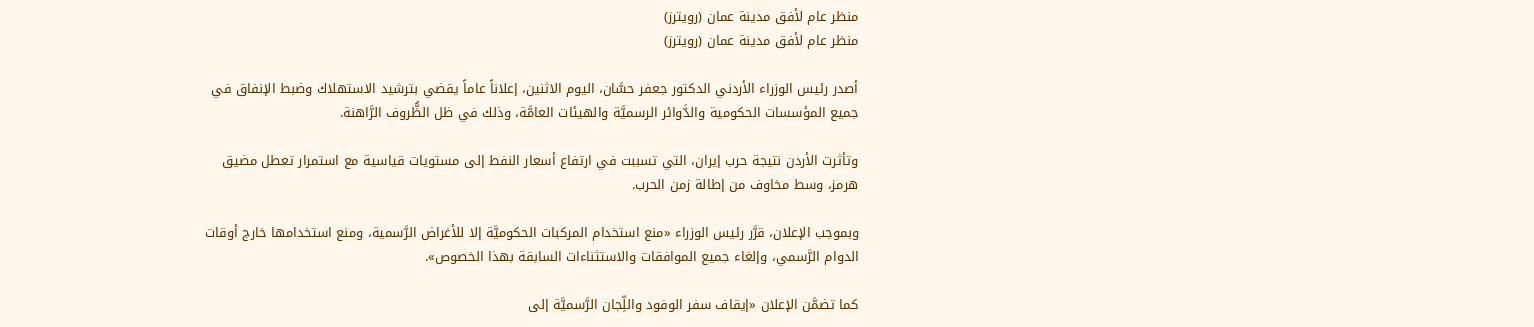منظر عام لأفق مدينة عمان (رويترز)
منظر عام لأفق مدينة عمان (رويترز)

أصدر رئيس الوزراء الأردني الدكتور جعفر حسَّان، اليوم الاثنين، إعلاناً عاماً يقضي بترشيد الاستهلاك وضبط الإنفاق في جميع المؤسسات الحكومية والدَّوائر الرسميَّة والهيئات العامَّة، وذلك في ظل الظُّروف الرَّاهنة.

وتأثرت الأردن نتيجة حرب إيران، التي تسببت في ارتفاع أسعار النفط إلى مستويات قياسية مع استمرار تعطل مضيق هرمز، وسط مخاوف من إطالة زمن الحرب.

وبموجب الإعلان، قرَّر رئيس الوزراء «منع استخدام المركبات الحكوميَّة إلا للأغراض الرَّسمية، ومنع استخدامها خارج أوقات الدوام الرَّسمي، وإلغاء جميع الموافقات والاستثناءات السابقة بهذا الخصوص».

كما تضمَّن الإعلان «إيقاف سفر الوفود واللِّجان الرَّسميَّة إلى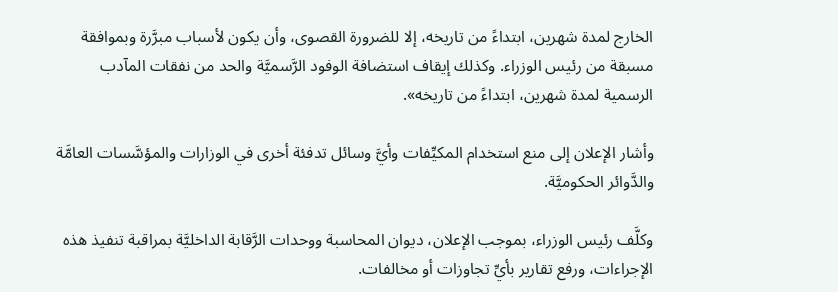الخارج لمدة شهرين، ابتداءً من تاريخه، إلا للضرورة القصوى، وأن يكون لأسباب مبرَّرة وبموافقة مسبقة من رئيس الوزراء. وكذلك إيقاف استضافة الوفود الرَّسميَّة والحد من نفقات المآدب الرسمية لمدة شهرين، ابتداءً من تاريخه».

وأشار الإعلان إلى منع استخدام المكيِّفات وأيَّ وسائل تدفئة أخرى في الوزارات والمؤسَّسات العامَّة والدَّوائر الحكوميَّة.

وكلَّف رئيس الوزراء، بموجب الإعلان، ديوان المحاسبة ووحدات الرَّقابة الداخليَّة بمراقبة تنفيذ هذه الإجراءات، ورفع تقارير بأيِّ تجاوزات أو مخالفات.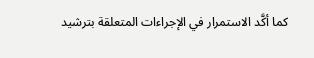كما أكَّد الاستمرار في الإجراءات المتعلقة بترشيد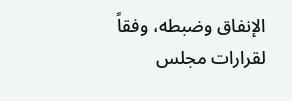الإنفاق وضبطه، وفقاً لقرارات مجلس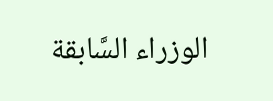الوزراء السَّابقة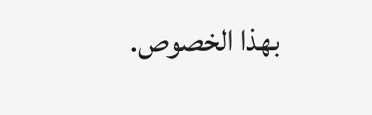بهذا الخصوص.